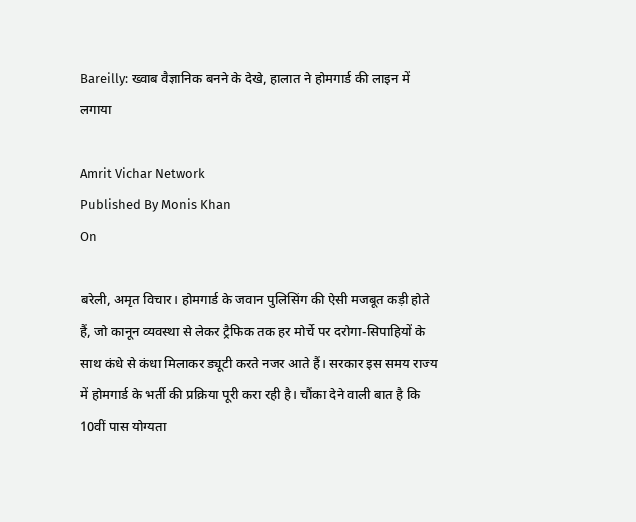Bareilly: ख्वाब वैज्ञानिक बनने के देखे, हालात ने होमगार्ड की लाइन में लगाया

Amrit Vichar Network
Published By Monis Khan
On

बरेली, अमृत विचार। होमगार्ड के जवान पुलिसिंग की ऐसी मजबूत कड़ी होते हैं, जो कानून व्यवस्था से लेकर ट्रैफिक तक हर मोर्चे पर दरोगा-सिपाहियों के साथ कंधे से कंधा मिलाकर ड्यूटी करते नजर आते हैं। सरकार इस समय राज्य में होमगार्ड के भर्ती की प्रक्रिया पूरी करा रही है। चौंका देने वाली बात है कि 10वीं पास योग्यता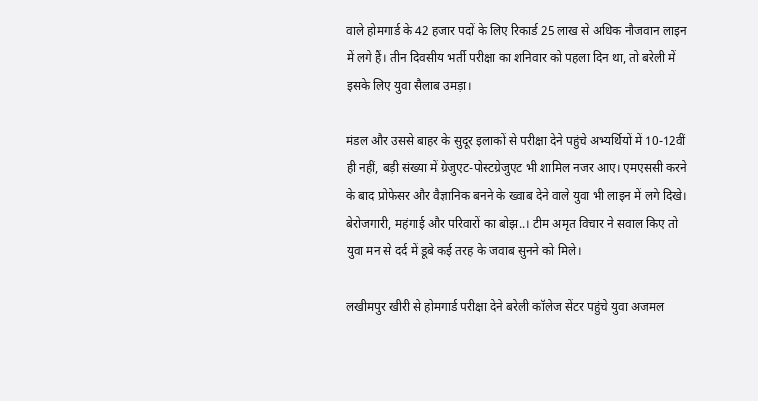वाले होमगार्ड के 42 हजार पदों के लिए रिकार्ड 25 लाख से अधिक नौजवान लाइन में लगे हैं। तीन दिवसीय भर्ती परीक्षा का शनिवार को पहला दिन था, तो बरेली में इसके लिए युवा सैलाब उमड़ा।

मंडल और उससे बाहर के सुदूर इलाकों से परीक्षा देने पहुंचे अभ्यर्थियों में 10-12वीं ही नहीं, बड़ी संख्या में ग्रेजुएट-पोस्टग्रेजुएट भी शामिल नजर आए। एमएससी करने के बाद प्रोफेसर और वैज्ञानिक बनने के ख्वाब देने वाले युवा भी लाइन में लगे दिखे। बेरोजगारी, महंगाई और परिवारों का बोझ..। टीम अमृत विचार ने सवाल किए तो युवा मन से दर्द में डूबे कई तरह के जवाब सुनने को मिले।

लखीमपुर खीरी से होमगार्ड परीक्षा देने बरेली कॉलेज सेंटर पहुंचे युवा अजमल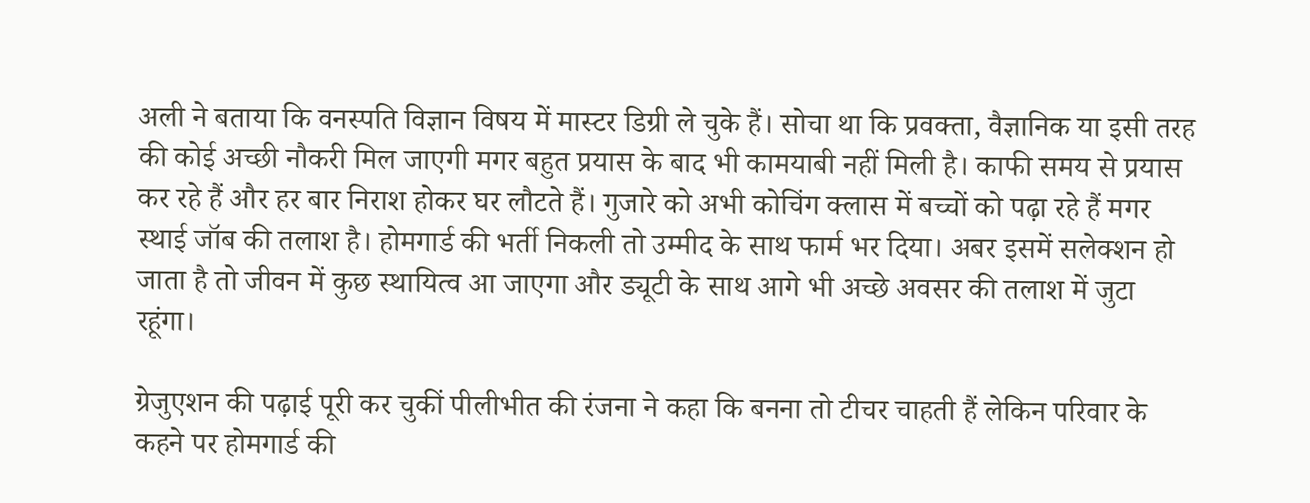अली ने बताया कि वनस्पति विज्ञान विषय में मास्टर डिग्री ले चुके हैं। सोचा था कि प्रवक्ता, वैज्ञानिक या इसी तरह की कोई अच्छी नौकरी मिल जाएगी मगर बहुत प्रयास के बाद भी कामयाबी नहीं मिली है। काफी समय से प्रयास कर रहे हैं और हर बार निराश होकर घर लौटते हैं। गुजारे को अभी कोचिंग क्लास में बच्चों को पढ़ा रहे हैं मगर स्थाई जॉब की तलाश है। होमगार्ड की भर्ती निकली तो उम्मीद के साथ फार्म भर दिया। अबर इसमें सलेक्शन हो जाता है तो जीवन में कुछ स्थायित्व आ जाएगा और ड्यूटी के साथ आगे भी अच्छे अवसर की तलाश में जुटा रहूंगा।

ग्रेजुएशन की पढ़ाई पूरी कर चुकीं पीलीभीत की रंजना ने कहा कि बनना तो टीचर चाहती हैं लेकिन परिवार के कहने पर होमगार्ड की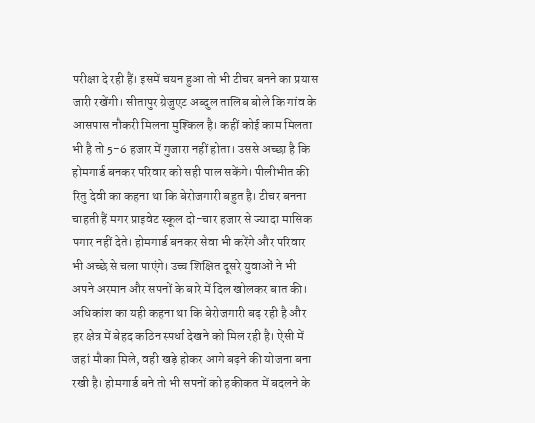परीक्षा दे रही हैं। इसमें चयन हुआ तो भी टीचर बनने का प्रयास जारी रखेंगी। सीतापुर ग्रेजुएट अब्दुल तालिब बोले कि गांव के आसपास नौकरी मिलना मुश्किल है। कहीं कोई काम मिलता भी है तो 5-6 हजार में गुजारा नहीं होता। उससे अच्छा है कि होमगार्ड बनकर परिवार को सही पाल सकेंगे। पीलीभीत की रितु देवी का कहना था कि बेरोजगारी बहुत है। टीचर बनना चाहती हैं मगर प्राइवेट स्कूल दो-चार हजार से ज्यादा मासिक पगार नहीं देते। होमगार्ड बनकर सेवा भी करेंगे और परिवार भी अच्छे से चला पाएंगे। उच्च शिक्षित दूसरे युवाओं ने भी अपने अरमान और सपनों के बारे में दिल खोलकर बात की। अधिकांश का यही कहना था कि बेरोजगारी बढ़ रही है और हर क्षेत्र में बेहद कठिन स्पर्धा देखने को मिल रही है। ऐसी में जहां मौका मिले, वही खड़े होकर आगे बढ़ने की योजना बना रखी है। होमगार्ड बने तो भी सपनों को हकीकत में बदलने के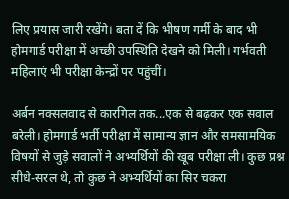लिए प्रयास जारी रखेंगे। बता दें कि भीषण गर्मी के बाद भी होमगार्ड परीक्षा में अच्छी उपस्थिति देखने को मिली। गर्भवती महिलाएं भी परीक्षा केन्द्रों पर पहुंचीं।

अर्बन नक्सलवाद से कारगिल तक...एक से बढ़कर एक सवाल
बरेली। होमगार्ड भर्ती परीक्षा में सामान्य ज्ञान और समसामयिक विषयों से जुड़े सवालों ने अभ्यर्थियों की खूब परीक्षा ली। कुछ प्रश्न सीधे-सरल थे, तो कुछ ने अभ्यर्थियों का सिर चकरा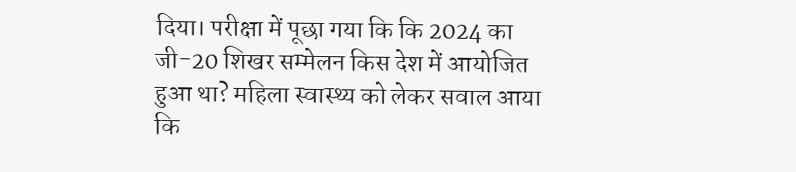दिया। परीक्षा में पूछा गया कि कि 2024 का जी-20 शिखर सम्मेलन किस देश में आयोजित हुआ था? महिला स्वास्थ्य को लेकर सवाल आया कि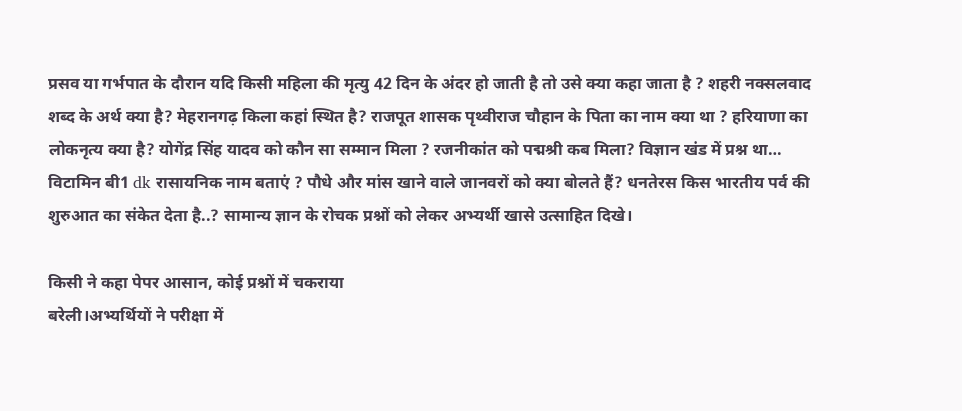प्रसव या गर्भपात के दौरान यदि किसी महिला की मृत्यु 42 दिन के अंदर हो जाती है तो उसे क्या कहा जाता है ? शहरी नक्सलवाद शब्द के अर्थ क्या है? मेहरानगढ़ किला कहां स्थित है? राजपूत शासक पृथ्वीराज चौहान के पिता का नाम क्या था ? हरियाणा का लोकनृत्य क्या है? योगेंद्र सिंह यादव को कौन सा सम्मान मिला ? रजनीकांत को पद्मश्री कब मिला? विज्ञान खंड में प्रश्न था… विटामिन बी1 dk रासायनिक नाम बताएं ? पौधे और मांस खाने वाले जानवरों को क्या बोलते हैं? धनतेरस किस भारतीय पर्व की शुरुआत का संकेत देता है..? सामान्य ज्ञान के रोचक प्रश्नों को लेकर अभ्यर्थी खासे उत्साहित दिखे।

किसी ने कहा पेपर आसान, कोई प्रश्नों में चकराया
बरेली।अभ्यर्थियों ने परीक्षा में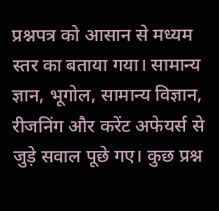प्रश्नपत्र को आसान से मध्यम स्तर का बताया गया। सामान्य ज्ञान, भूगोल, सामान्य विज्ञान, रीजनिंग और करेंट अफेयर्स से जुड़े सवाल पूछे गए। कुछ प्रश्न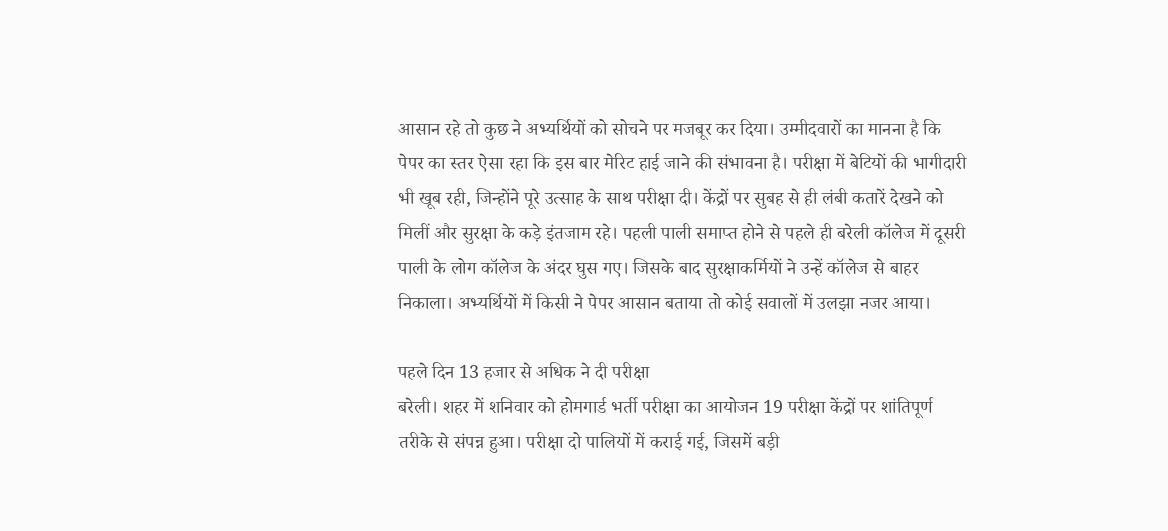आसान रहे तो कुछ ने अभ्यर्थियों को सोचने पर मजबूर कर दिया। उम्मीदवारों का मानना है कि पेपर का स्तर ऐसा रहा कि इस बार मेरिट हाई जाने की संभावना है। परीक्षा में बेटियों की भागीदारी भी खूब रही, जिन्होंने पूरे उत्साह के साथ परीक्षा दी। केंद्रों पर सुबह से ही लंबी कतारें देखने को मिलीं और सुरक्षा के कड़े इंतजाम रहे। पहली पाली समाप्त होने से पहले ही बरेली कॉलेज में दूसरी पाली के लोग कॉलेज के अंदर घुस गए। जिसके बाद सुरक्षाकर्मियों ने उन्हें कॉलेज से बाहर निकाला। अभ्यर्थियों में किसी ने पेपर आसान बताया तो कोई सवालों में उलझा नजर आया।

पहले दिन 13 हजार से अधिक ने दी परीक्षा
बरेली। शहर में शनिवार को होमगार्ड भर्ती परीक्षा का आयोजन 19 परीक्षा केंद्रों पर शांतिपूर्ण तरीके से संपन्न हुआ। परीक्षा दो पालियों में कराई गई, जिसमें बड़ी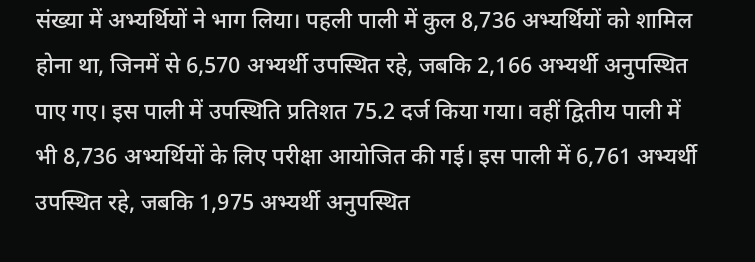संख्या में अभ्यर्थियों ने भाग लिया। पहली पाली में कुल 8,736 अभ्यर्थियों को शामिल होना था, जिनमें से 6,570 अभ्यर्थी उपस्थित रहे, जबकि 2,166 अभ्यर्थी अनुपस्थित पाए गए। इस पाली में उपस्थिति प्रतिशत 75.2 दर्ज किया गया। वहीं द्वितीय पाली में भी 8,736 अभ्यर्थियों के लिए परीक्षा आयोजित की गई। इस पाली में 6,761 अभ्यर्थी उपस्थित रहे, जबकि 1,975 अभ्यर्थी अनुपस्थित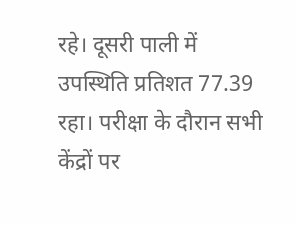रहे। दूसरी पाली में उपस्थिति प्रतिशत 77.39 रहा। परीक्षा के दौरान सभी केंद्रों पर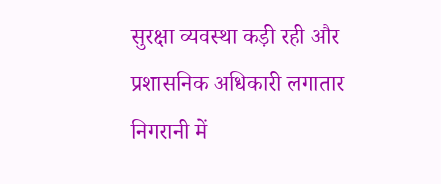सुरक्षा व्यवस्था कड़ी रही और प्रशासनिक अधिकारी लगातार निगरानी में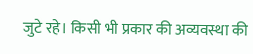जुटे रहे। किसी भी प्रकार की अव्यवस्था की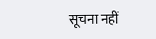सूचना नहीं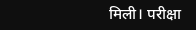मिली। परीक्षा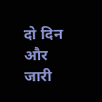दो दिन और जारी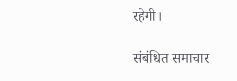रहेगी।

संबंधित समाचार